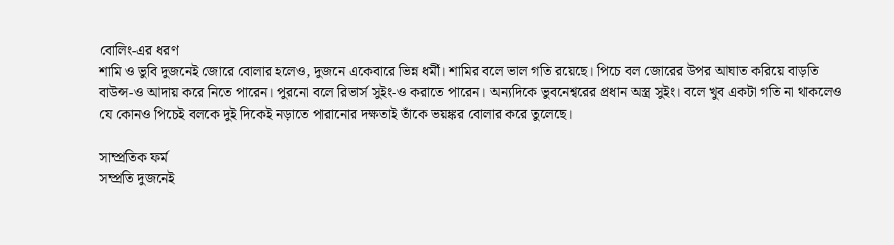বোলিং-এর ধরণ
শামি ও ভুবি দুজনেই জোরে বোলার হলেও, দুজনে একেবারে ভিন্ন ধর্মী। শামির বলে ভাল গতি রয়েছে। পিচে বল জোরের উপর আঘাত করিয়ে বাড়তি বাউন্স-ও আদায় করে নিতে পারেন। পুরনো বলে রিভার্স সুইং-ও করাতে পারেন। অন্যদিকে ভুবনেশ্বরের প্রধান অস্ত্র সুইং। বলে খুব একটা গতি না থাকলেও যে কোনও পিচেই বলকে দুই দিকেই নড়াতে পারানোর দক্ষতাই তাঁকে ভয়ঙ্কর বোলার করে তুলেছে।

সাম্প্রতিক ফর্ম
সম্প্রতি দুজনেই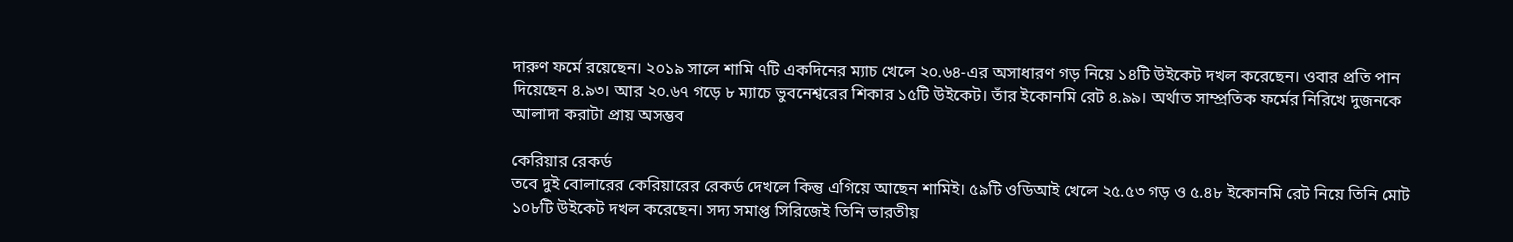দারুণ ফর্মে রয়েছেন। ২০১৯ সালে শামি ৭টি একদিনের ম্যাচ খেলে ২০.৬৪-এর অসাধারণ গড় নিয়ে ১৪টি উইকেট দখল করেছেন। ওবার প্রতি পান দিয়েছেন ৪.৯৩। আর ২০.৬৭ গড়ে ৮ ম্যাচে ভুবনেশ্বরের শিকার ১৫টি উইকেট। তাঁর ইকোনমি রেট ৪.৯৯। অর্থাত সাম্প্রতিক ফর্মের নিরিখে দুজনকে আলাদা করাটা প্রায় অসম্ভব

কেরিয়ার রেকর্ড
তবে দুই বোলারের কেরিয়ারের রেকর্ড দেখলে কিন্তু এগিয়ে আছেন শামিই। ৫৯টি ওডিআই খেলে ২৫.৫৩ গড় ও ৫.৪৮ ইকোনমি রেট নিয়ে তিনি মোট ১০৮টি উইকেট দখল করেছেন। সদ্য সমাপ্ত সিরিজেই তিনি ভারতীয়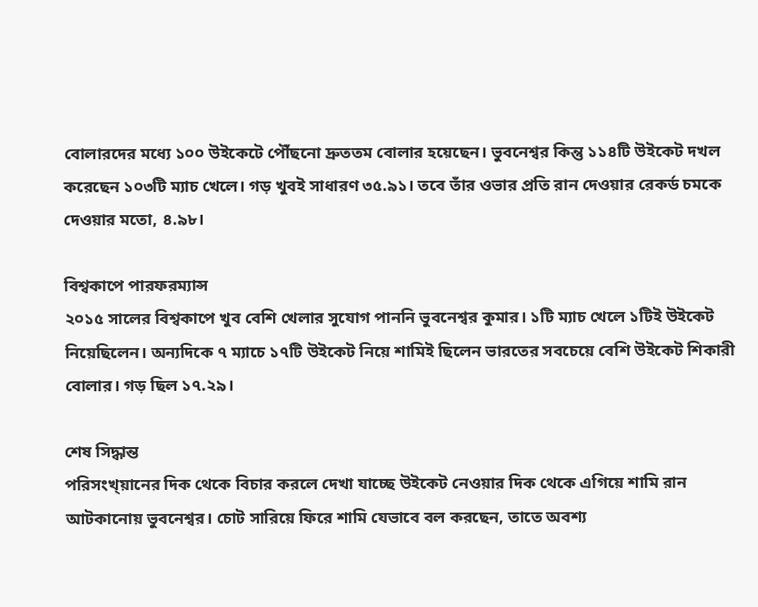বোলারদের মধ্যে ১০০ উইকেটে পৌঁছনো দ্রুততম বোলার হয়েছেন। ভুবনেশ্বর কিন্তু ১১৪টি উইকেট দখল করেছেন ১০৩টি ম্যাচ খেলে। গড় খুবই সাধারণ ৩৫.৯১। তবে তাঁর ওভার প্রতি রান দেওয়ার রেকর্ড চমকে দেওয়ার মতো, ৪.৯৮।

বিশ্বকাপে পারফরম্যান্স
২০১৫ সালের বিশ্বকাপে খুব বেশি খেলার সুযোগ পাননি ভুবনেশ্বর কুমার। ১টি ম্যাচ খেলে ১টিই উইকেট নিয়েছিলেন। অন্যদিকে ৭ ম্যাচে ১৭টি উইকেট নিয়ে শামিই ছিলেন ভারতের সবচেয়ে বেশি উইকেট শিকারী বোলার। গড় ছিল ১৭.২৯।

শেষ সিদ্ধান্ত
পরিসংখ্য়ানের দিক থেকে বিচার করলে দেখা যাচ্ছে উইকেট নেওয়ার দিক থেকে এগিয়ে শামি রান আটকানোয় ভুবনেশ্বর। চোট সারিয়ে ফিরে শামি যেভাবে বল করছেন, তাতে অবশ্য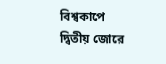বিশ্বকাপে দ্বিতীয় জোরে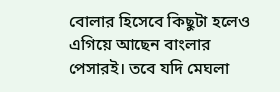বোলার হিসেবে কিছুটা হলেও এগিয়ে আছেন বাংলার পেসারই। তবে যদি মেঘলা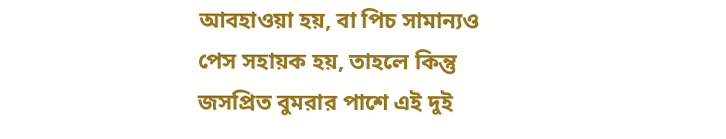আবহাওয়া হয়, বা পিচ সামান্যও পেস সহায়ক হয়, তাহলে কিন্তু জসপ্রিত বুমরার পাশে এই দুই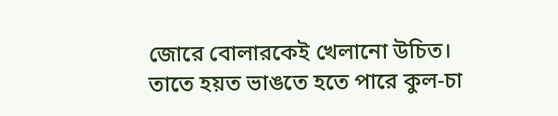জোরে বোলারকেই খেলানো উচিত। তাতে হয়ত ভাঙতে হতে পারে কুল-চা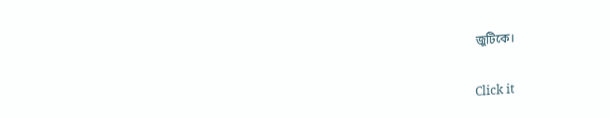জুটিকে।


Click it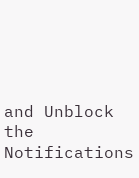and Unblock the Notifications